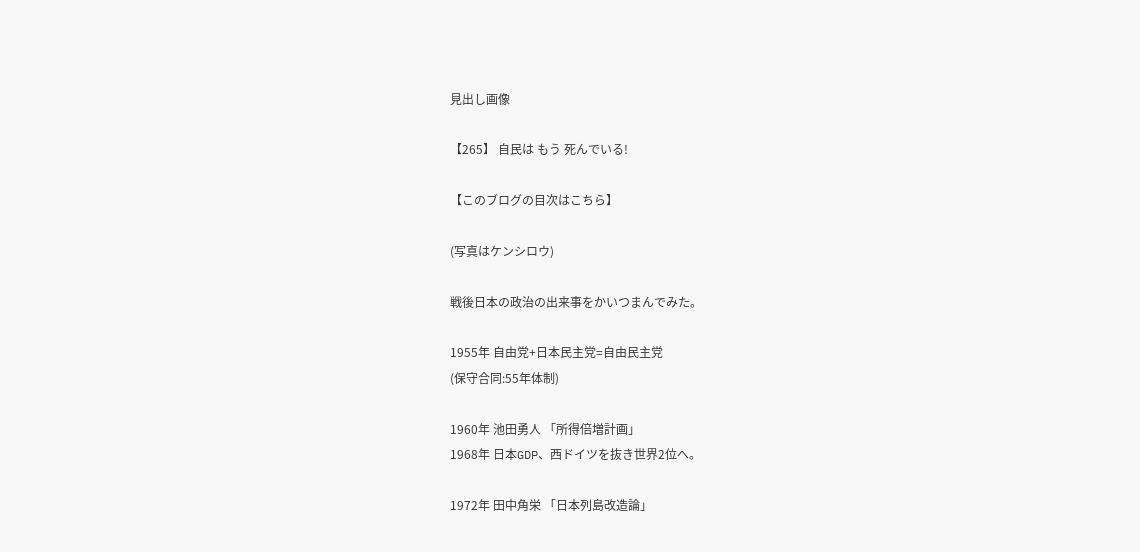見出し画像

【265】 自民は もう 死んでいる!

【このブログの目次はこちら】

(写真はケンシロウ)

戦後日本の政治の出来事をかいつまんでみた。

1955年 自由党+日本民主党=自由民主党
(保守合同:55年体制)

1960年 池田勇人 「所得倍増計画」
1968年 日本GDP、西ドイツを抜き世界2位へ。

1972年 田中角栄 「日本列島改造論」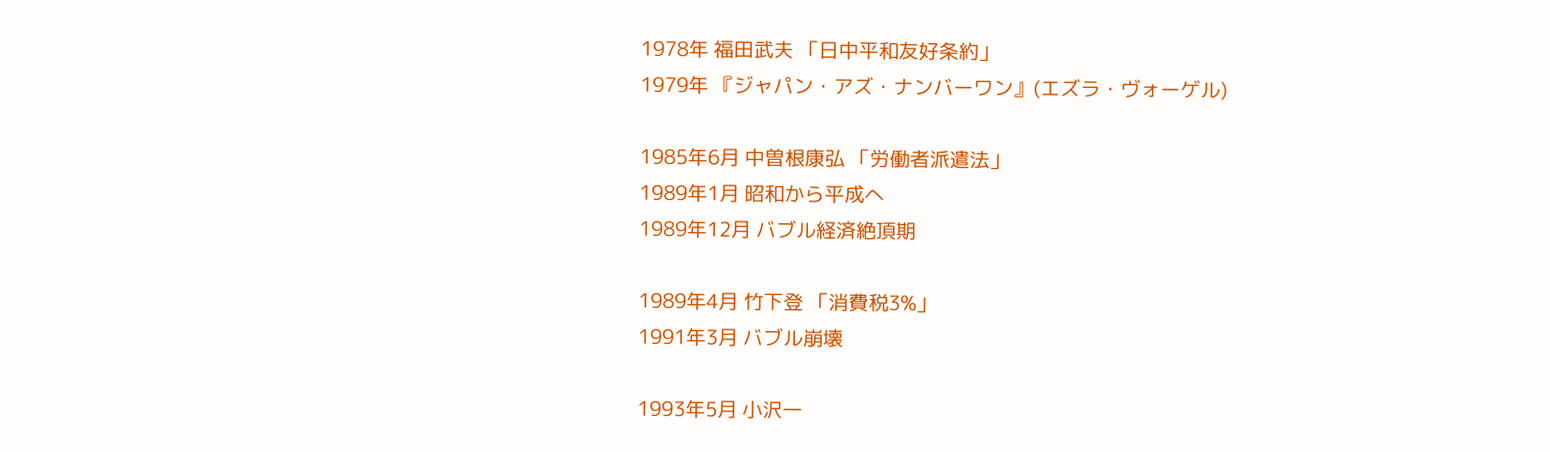1978年 福田武夫 「日中平和友好条約」
1979年 『ジャパン・アズ・ナンバーワン』(エズラ・ヴォーゲル)

1985年6月 中曽根康弘 「労働者派遣法」
1989年1月 昭和から平成へ
1989年12月 バブル経済絶頂期

1989年4月 竹下登 「消費税3%」
1991年3月 バブル崩壊

1993年5月 小沢一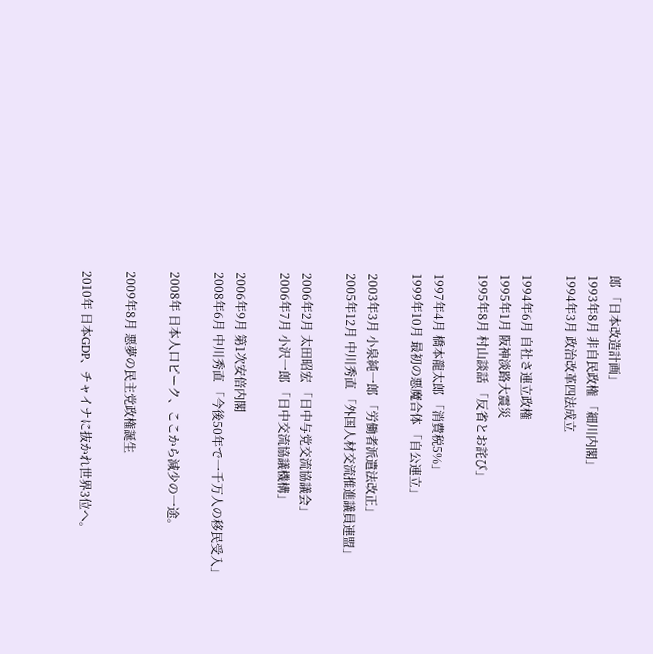郎 「日本改造計画」
1993年8月 非自民政権 「細川内閣」
1994年3月 政治改革四法成立

1994年6月 自社さ連立政権
1995年1月 阪神淡路大震災
1995年8月 村山談話 「反省とお詫び」

1997年4月 橋本龍太郎 「消費税5%」
1999年10月 最初の悪魔合体 「自公連立」

2003年3月 小泉純一郎 「労働者派遣法改正」
2005年12月 中川秀直 「外国人材交流推進議員連盟」

2006年2月 太田昭宏 「日中与党交流協議会」
2006年7月 小沢一郎 「日中交流協議機構」

2006年9月 第1次安倍内閣
2008年6月 中川秀直 「今後50年で一千万人の移民受入」

2008年 日本人口ピーク、ここから減少の一途。

2009年8月 悪夢の民主党政権誕生

2010年 日本GDP、チャイナに抜かれ世界3位へ。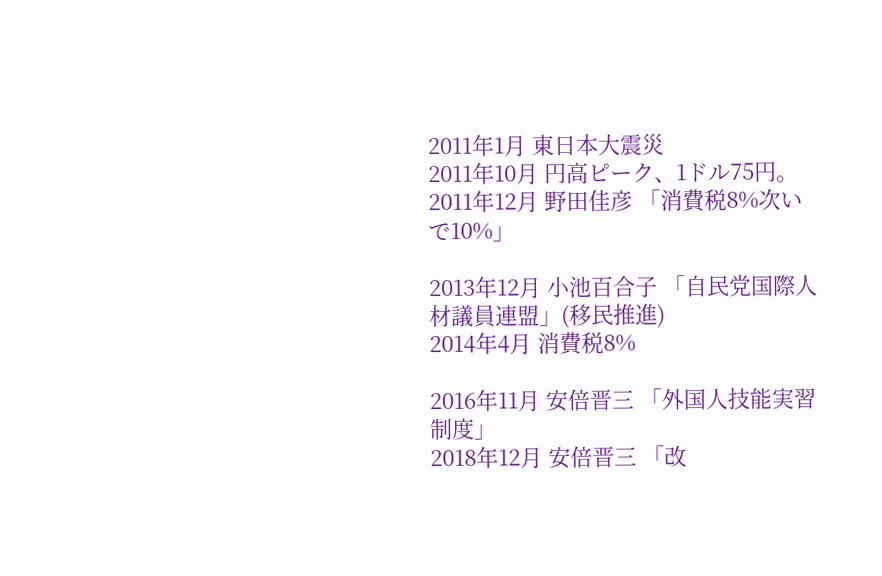2011年1月 東日本大震災
2011年10月 円高ピーク、1ドル75円。
2011年12月 野田佳彦 「消費税8%次いで10%」

2013年12月 小池百合子 「自民党国際人材議員連盟」(移民推進)
2014年4月 消費税8%

2016年11月 安倍晋三 「外国人技能実習制度」
2018年12月 安倍晋三 「改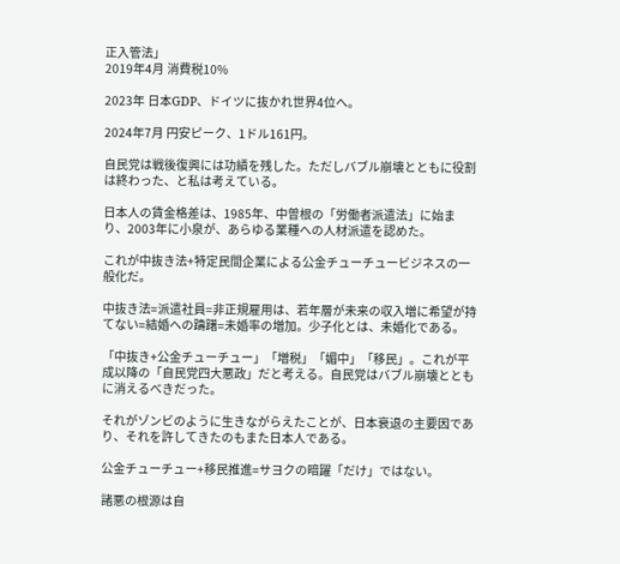正入管法」
2019年4月 消費税10%

2023年 日本GDP、ドイツに抜かれ世界4位へ。

2024年7月 円安ピーク、1ドル161円。

自民党は戦後復興には功績を残した。ただしバブル崩壊とともに役割は終わった、と私は考えている。

日本人の賃金格差は、1985年、中曽根の「労働者派遣法」に始まり、2003年に小泉が、あらゆる業種への人材派遣を認めた。

これが中抜き法+特定民間企業による公金チューチュービジネスの一般化だ。

中抜き法=派遣社員=非正規雇用は、若年層が未来の収入増に希望が持てない=結婚への躊躇=未婚率の増加。少子化とは、未婚化である。

「中抜き+公金チューチュー」「増税」「媚中」「移民」。これが平成以降の「自民党四大悪政」だと考える。自民党はバブル崩壊とともに消えるべきだった。

それがゾンビのように生きながらえたことが、日本衰退の主要因であり、それを許してきたのもまた日本人である。

公金チューチュー+移民推進=サヨクの暗躍「だけ」ではない。

諸悪の根源は自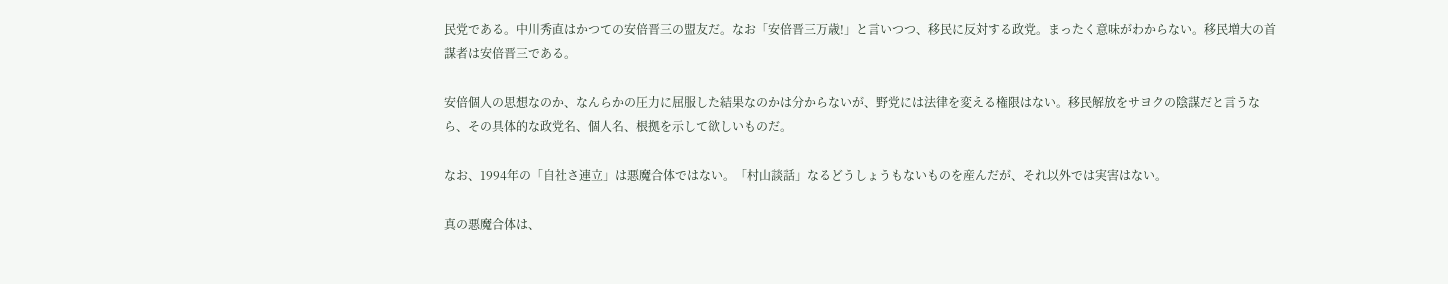民党である。中川秀直はかつての安倍晋三の盟友だ。なお「安倍晋三万歳!」と言いつつ、移民に反対する政党。まったく意味がわからない。移民増大の首謀者は安倍晋三である。

安倍個人の思想なのか、なんらかの圧力に屈服した結果なのかは分からないが、野党には法律を変える権限はない。移民解放をサヨクの陰謀だと言うなら、その具体的な政党名、個人名、根拠を示して欲しいものだ。

なお、1994年の「自社さ連立」は悪魔合体ではない。「村山談話」なるどうしょうもないものを産んだが、それ以外では実害はない。

真の悪魔合体は、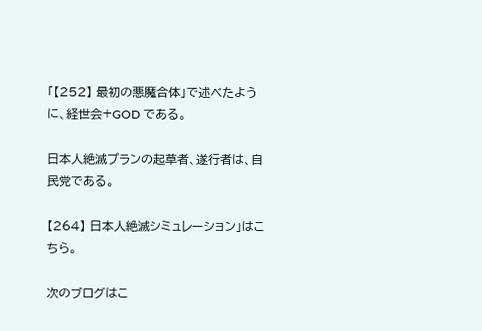「【252】 最初の悪魔合体」で述べたように、経世会+GOD である。

日本人絶滅プランの起草者、遂行者は、自民党である。

【264】 日本人絶滅シミュレーション」はこちら。

次のブログはこ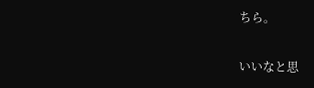ちら。

いいなと思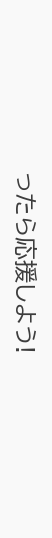ったら応援しよう!